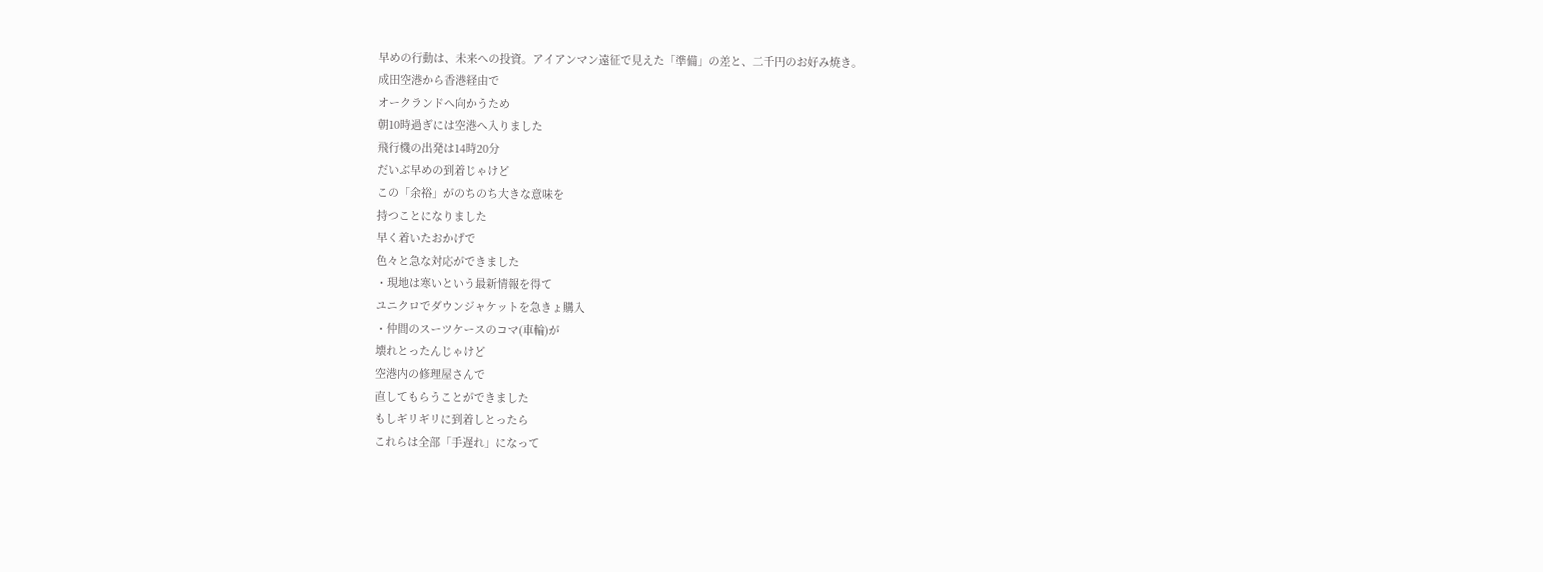早めの行動は、未来への投資。アイアンマン遠征で見えた「準備」の差と、二千円のお好み焼き。
成田空港から香港経由で
オークランドへ向かうため
朝10時過ぎには空港へ入りました
飛行機の出発は14時20分
だいぶ早めの到着じゃけど
この「余裕」がのちのち大きな意味を
持つことになりました
早く着いたおかげで
色々と急な対応ができました
・現地は寒いという最新情報を得て
ユニクロでダウンジャケットを急きょ購入
・仲間のスーツケースのコマ(車輪)が
壊れとったんじゃけど
空港内の修理屋さんで
直してもらうことができました
もしギリギリに到着しとったら
これらは全部「手遅れ」になって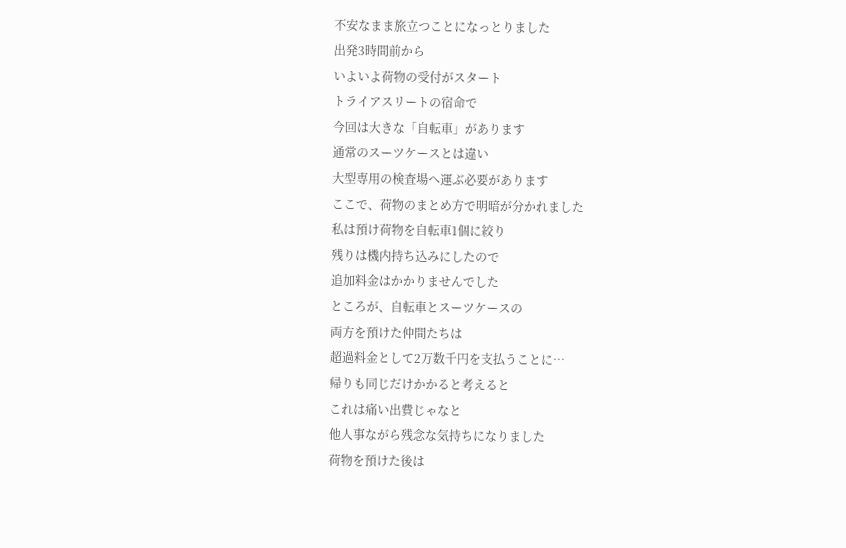不安なまま旅立つことになっとりました
出発3時間前から
いよいよ荷物の受付がスタート
トライアスリートの宿命で
今回は大きな「自転車」があります
通常のスーツケースとは違い
大型専用の検査場へ運ぶ必要があります
ここで、荷物のまとめ方で明暗が分かれました
私は預け荷物を自転車1個に絞り
残りは機内持ち込みにしたので
追加料金はかかりませんでした
ところが、自転車とスーツケースの
両方を預けた仲間たちは
超過料金として2万数千円を支払うことに…
帰りも同じだけかかると考えると
これは痛い出費じゃなと
他人事ながら残念な気持ちになりました
荷物を預けた後は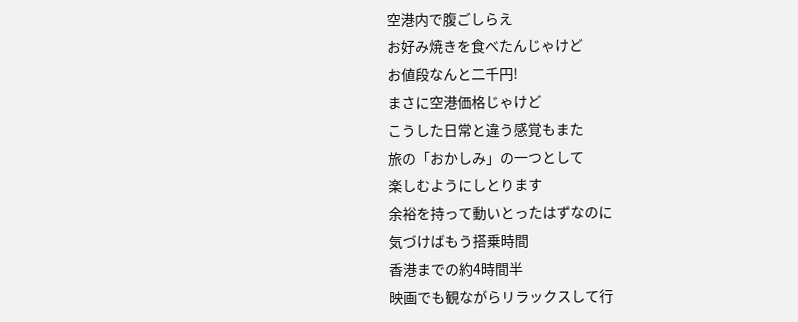空港内で腹ごしらえ
お好み焼きを食べたんじゃけど
お値段なんと二千円!
まさに空港価格じゃけど
こうした日常と違う感覚もまた
旅の「おかしみ」の一つとして
楽しむようにしとります
余裕を持って動いとったはずなのに
気づけばもう搭乗時間
香港までの約4時間半
映画でも観ながらリラックスして行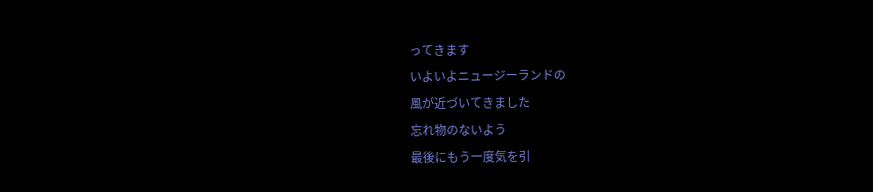ってきます
いよいよニュージーランドの
風が近づいてきました
忘れ物のないよう
最後にもう一度気を引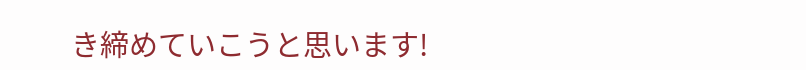き締めていこうと思います!